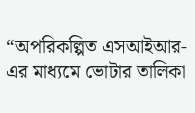“অপরিকল্পিত এসআইআর-এর মাধ্যমে ভোটার তালিকা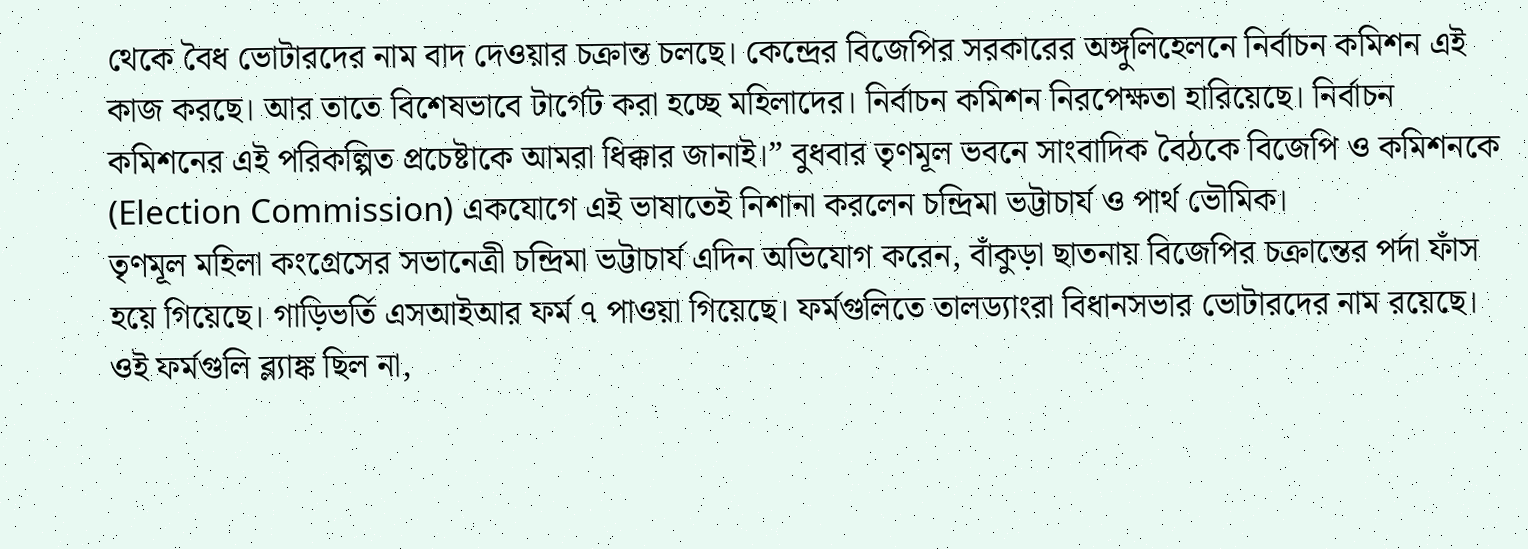থেকে বৈধ ভোটারদের নাম বাদ দেওয়ার চক্রান্ত চলছে। কেন্দ্রের বিজেপির সরকারের অঙ্গুলিহেলনে নির্বাচন কমিশন এই কাজ করছে। আর তাতে বিশেষভাবে টার্গেট করা হচ্ছে মহিলাদের। নির্বাচন কমিশন নিরপেক্ষতা হারিয়েছে। নির্বাচন কমিশনের এই পরিকল্পিত প্রচেষ্টাকে আমরা ধিক্কার জানাই।” বুধবার তৃণমূল ভবনে সাংবাদিক বৈঠকে বিজেপি ও কমিশনকে (Election Commission) একযোগে এই ভাষাতেই নিশানা করলেন চন্দ্রিমা ভট্টাচার্য ও পার্থ ভৌমিক।
তৃণমূল মহিলা কংগ্রেসের সভানেত্রী চন্দ্রিমা ভট্টাচার্য এদিন অভিযোগ করেন, বাঁকুড়া ছাতনায় বিজেপির চক্রান্তের পর্দা ফাঁস হয়ে গিয়েছে। গাড়িভর্তি এসআইআর ফর্ম ৭ পাওয়া গিয়েছে। ফর্মগুলিতে তালড্যাংরা বিধানসভার ভোটারদের নাম রয়েছে। ওই ফর্মগুলি ব্ল্যাঙ্ক ছিল না,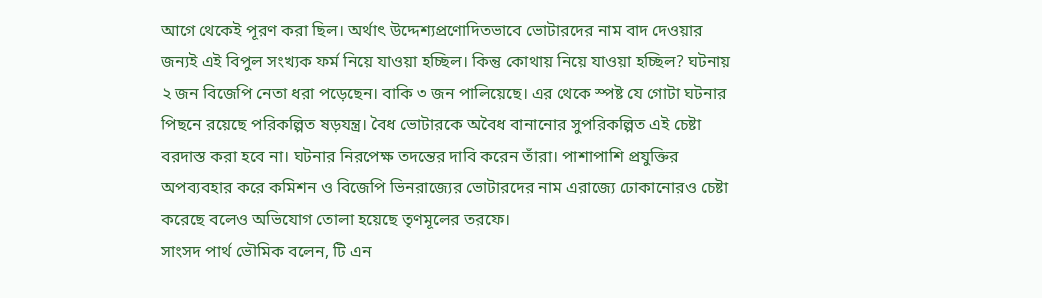আগে থেকেই পূরণ করা ছিল। অর্থাৎ উদ্দেশ্যপ্রণোদিতভাবে ভোটারদের নাম বাদ দেওয়ার জন্যই এই বিপুল সংখ্যক ফর্ম নিয়ে যাওয়া হচ্ছিল। কিন্তু কোথায় নিয়ে যাওয়া হচ্ছিল? ঘটনায় ২ জন বিজেপি নেতা ধরা পড়েছেন। বাকি ৩ জন পালিয়েছে। এর থেকে স্পষ্ট যে গোটা ঘটনার পিছনে রয়েছে পরিকল্পিত ষড়যন্ত্র। বৈধ ভোটারকে অবৈধ বানানোর সুপরিকল্পিত এই চেষ্টা বরদাস্ত করা হবে না। ঘটনার নিরপেক্ষ তদন্তের দাবি করেন তাঁরা। পাশাপাশি প্রযুক্তির অপব্যবহার করে কমিশন ও বিজেপি ভিনরাজ্যের ভোটারদের নাম এরাজ্যে ঢোকানোরও চেষ্টা করেছে বলেও অভিযোগ তোলা হয়েছে তৃণমূলের তরফে।
সাংসদ পার্থ ভৌমিক বলেন, টি এন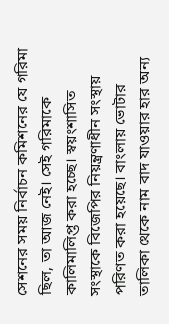সেশনের সময় নির্বাচন কমিশনের যে গরিমা ছিল, তা আজ নেই। সেই গরিমাকে কালিমালিপ্ত করা হচ্ছে। স্বয়ংশাসিত সংস্থাকে বিজেপির নিয়ন্ত্রণাধীন সংস্থায় পরিণত করা হয়েছে। বাংলায় ভোটার তালিকা থেকে নাম বাদ যাওয়ার হার অন্য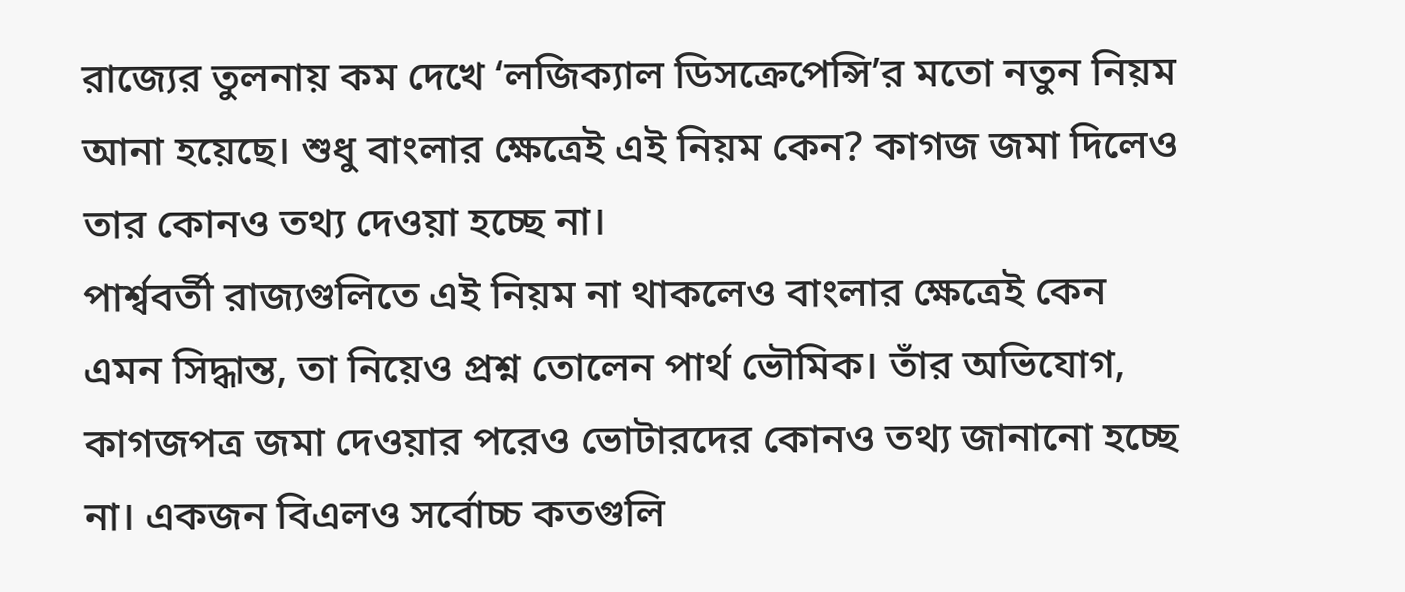রাজ্যের তুলনায় কম দেখে ‘লজিক্যাল ডিসক্রেপেন্সি’র মতো নতুন নিয়ম আনা হয়েছে। শুধু বাংলার ক্ষেত্রেই এই নিয়ম কেন? কাগজ জমা দিলেও তার কোনও তথ্য দেওয়া হচ্ছে না।
পার্শ্ববর্তী রাজ্যগুলিতে এই নিয়ম না থাকলেও বাংলার ক্ষেত্রেই কেন এমন সিদ্ধান্ত, তা নিয়েও প্রশ্ন তোলেন পার্থ ভৌমিক। তাঁর অভিযোগ, কাগজপত্র জমা দেওয়ার পরেও ভোটারদের কোনও তথ্য জানানো হচ্ছে না। একজন বিএলও সর্বোচ্চ কতগুলি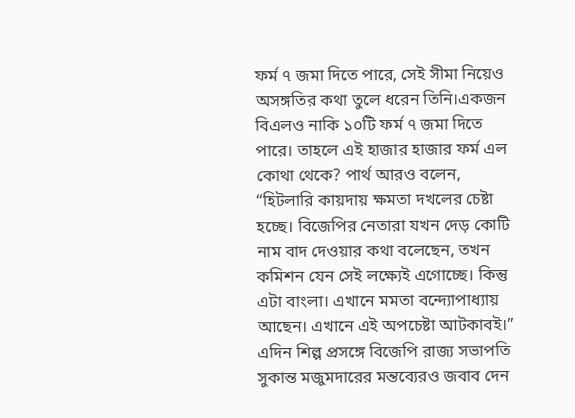ফর্ম ৭ জমা দিতে পারে, সেই সীমা নিয়েও অসঙ্গতির কথা তুলে ধরেন তিনি।একজন বিএলও নাকি ১০টি ফর্ম ৭ জমা দিতে পারে। তাহলে এই হাজার হাজার ফর্ম এল কোথা থেকে? পার্থ আরও বলেন, “হিটলারি কায়দায় ক্ষমতা দখলের চেষ্টা হচ্ছে। বিজেপির নেতারা যখন দেড় কোটি নাম বাদ দেওয়ার কথা বলেছেন, তখন কমিশন যেন সেই লক্ষ্যেই এগোচ্ছে। কিন্তু এটা বাংলা। এখানে মমতা বন্দ্যোপাধ্যায় আছেন। এখানে এই অপচেষ্টা আটকাবই।”
এদিন শিল্প প্রসঙ্গে বিজেপি রাজ্য সভাপতি সুকান্ত মজুমদারের মন্তব্যেরও জবাব দেন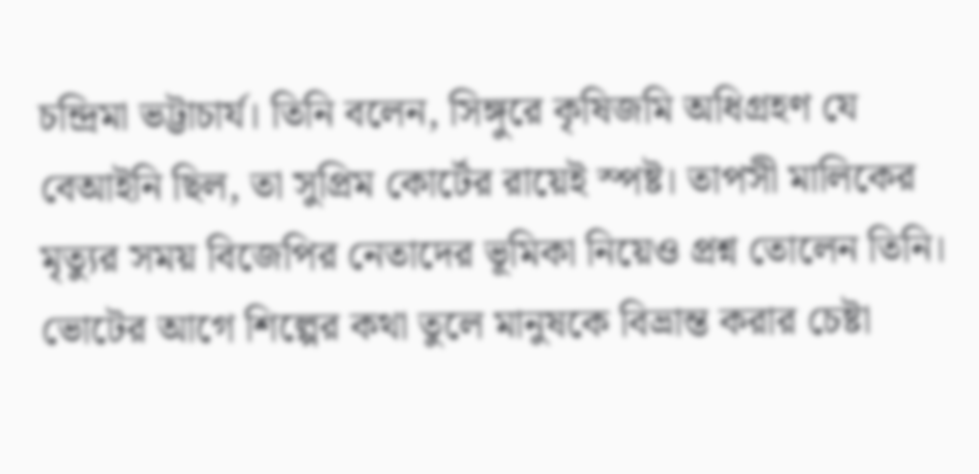চন্দ্রিমা ভট্টাচার্য। তিনি বলেন, সিঙ্গুরে কৃষিজমি অধিগ্রহণ যে বেআইনি ছিল, তা সুপ্রিম কোর্টের রায়েই স্পষ্ট। তাপসী মালিকের মৃত্যুর সময় বিজেপির নেতাদের ভূমিকা নিয়েও প্রশ্ন তোলেন তিনি। ভোটের আগে শিল্পের কথা তুলে মানুষকে বিভ্রান্ত করার চেষ্টা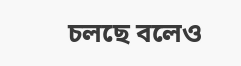চলছে বলেও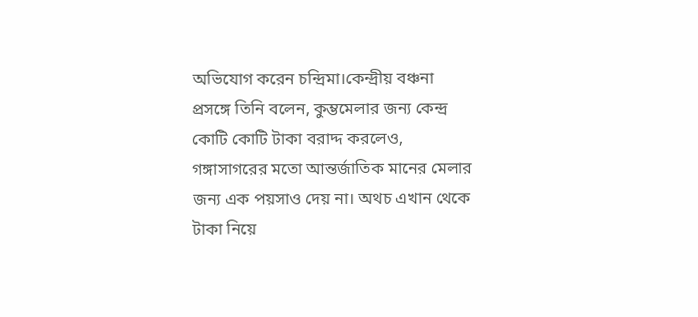অভিযোগ করেন চন্দ্রিমা।কেন্দ্রীয় বঞ্চনা প্রসঙ্গে তিনি বলেন, কুম্ভমেলার জন্য কেন্দ্র কোটি কোটি টাকা বরাদ্দ করলেও, গঙ্গাসাগরের মতো আন্তর্জাতিক মানের মেলার জন্য এক পয়সাও দেয় না। অথচ এখান থেকে টাকা নিয়ে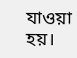যাওয়া হয়।